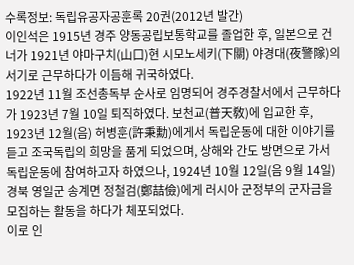수록정보: 독립유공자공훈록 20권(2012년 발간)
이인석은 1915년 경주 양동공립보통학교를 졸업한 후, 일본으로 건너가 1921년 야마구치(山口)현 시모노세키(下關) 야경대(夜警隊)의 서기로 근무하다가 이듬해 귀국하였다.
1922년 11월 조선총독부 순사로 임명되어 경주경찰서에서 근무하다가 1923년 7월 10일 퇴직하였다. 보천교(普天敎)에 입교한 후, 1923년 12월(음) 허병훈(許秉勳)에게서 독립운동에 대한 이야기를 듣고 조국독립의 희망을 품게 되었으며, 상해와 간도 방면으로 가서 독립운동에 참여하고자 하였으나, 1924년 10월 12일(음 9월 14일) 경북 영일군 송계면 정철검(鄭喆儉)에게 러시아 군정부의 군자금을 모집하는 활동을 하다가 체포되었다.
이로 인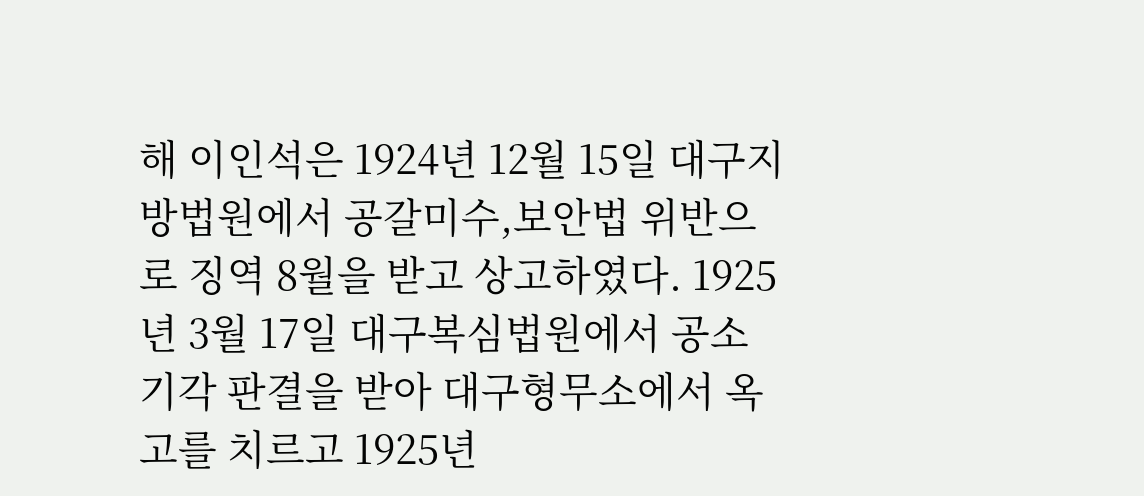해 이인석은 1924년 12월 15일 대구지방법원에서 공갈미수,보안법 위반으로 징역 8월을 받고 상고하였다. 1925년 3월 17일 대구복심법원에서 공소 기각 판결을 받아 대구형무소에서 옥고를 치르고 1925년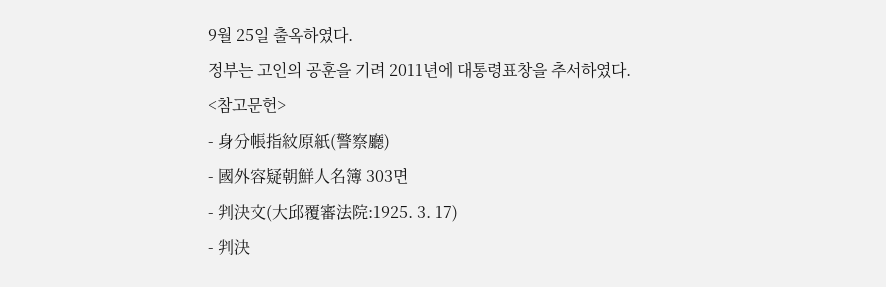9월 25일 출옥하였다.
정부는 고인의 공훈을 기려 2011년에 대통령표창을 추서하였다.
<참고문헌>
- 身分帳指紋原紙(警察廳)
- 國外容疑朝鮮人名簿 303면
- 判決文(大邱覆審法院:1925. 3. 17)
- 判決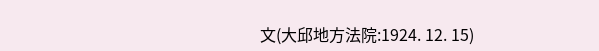文(大邱地方法院:1924. 12. 15)